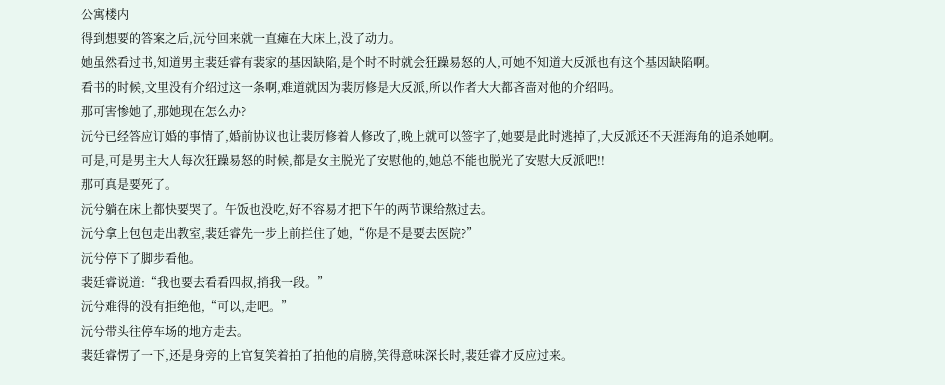公寓楼内
得到想要的答案之后,沅兮回来就一直瘫在大床上,没了动力。
她虽然看过书,知道男主裴廷睿有裴家的基因缺陷,是个时不时就会狂躁易怒的人,可她不知道大反派也有这个基因缺陷啊。
看书的时候,文里没有介绍过这一条啊,难道就因为裴厉修是大反派,所以作者大大都吝啬对他的介绍吗。
那可害惨她了,那她现在怎么办?
沅兮已经答应订婚的事情了,婚前协议也让裴厉修着人修改了,晚上就可以签字了,她要是此时逃掉了,大反派还不天涯海角的追杀她啊。
可是,可是男主大人每次狂躁易怒的时候,都是女主脱光了安慰他的,她总不能也脱光了安慰大反派吧!!
那可真是要死了。
沅兮躺在床上都快要哭了。午饭也没吃,好不容易才把下午的两节课给熬过去。
沅兮拿上包包走出教室,裴廷睿先一步上前拦住了她,“你是不是要去医院?”
沅兮停下了脚步看他。
裴廷睿说道:“我也要去看看四叔,捎我一段。”
沅兮难得的没有拒绝他,“可以,走吧。”
沅兮带头往停车场的地方走去。
裴廷睿愣了一下,还是身旁的上官复笑着拍了拍他的肩膀,笑得意味深长时,裴廷睿才反应过来。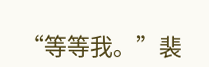“等等我。”裴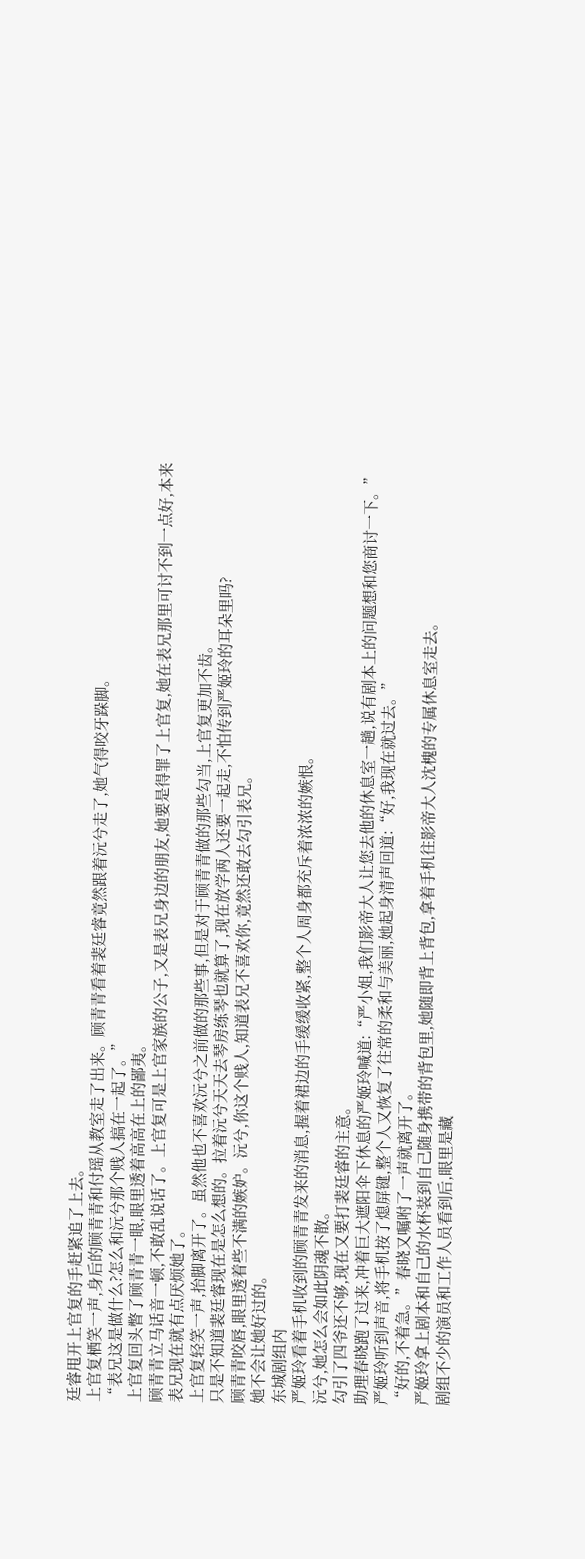廷睿甩开上官复的手赶紧追了上去。
上官复栖笑一声,身后的顾青青和付瑶从教室走了出来。顾青青看着裴廷睿竟然跟着沅兮走了,她气得咬牙跺脚。
“表兄这是做什么?怎么和沅兮那个贱人搞在一起了。”
上官复回头瞥了顾青青一眼,眼里透着高高在上的鄙夷。
顾青青立马话音一顿,不敢乱说话了。上官复可是上官家族的公子,又是表兄身边的朋友,她要是得罪了上官复,她在表兄那里可讨不到一点好,本来表兄现在就有点厌烦她了。
上官复轻笑一声,抬脚离开了。虽然他也不喜欢沅兮之前做的那些事,但是对于顾青青做的那些勾当,上官复更加不齿。
只是不知道裴廷睿现在是怎么想的。拉着沅兮天天去琴房练琴也就算了,现在放学两人还要一起走,不怕传到严姬玲的耳朵里吗?
顾青青咬唇,眼里透着些不满的嫉妒。沅兮,你这个贱人,知道表兄不喜欢你,竟然还敢去勾引表兄。
她不会让她好过的。
东城剧组内
严姬玲看着手机收到的顾青青发来的消息,握着裙边的手缓缓收紧,整个人周身都充斥着浓浓的嫉恨。
沅兮,她怎么会如此阴魂不散。
勾引了四爷还不够,现在又要打裴廷睿的主意。
助理春晓跑了过来,冲着巨大遮阳伞下休息的严姬玲喊道:“严小姐,我们影帝大人让您去他的休息室一趟,说有剧本上的问题想和您商讨一下。”
严姬玲听到声音,将手机按了熄屏键,整个人又恢复了往常的柔和与美丽,她起身清声回道:“好,我现在就过去。”
“好的,不着急。”春晓又嘱咐了一声就离开了。
严姬玲拿上剧本和自己的水杯装到自己随身携带的背包里,她随即背上背包,拿着手机往影帝大人沈槐的专属休息室走去。
剧组不少的演员和工作人员看到后,眼里是藏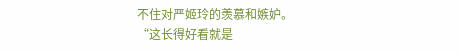不住对严姬玲的羡慕和嫉妒。
“这长得好看就是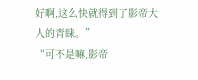好啊,这么快就得到了影帝大人的青睐。”
“可不是嘛,影帝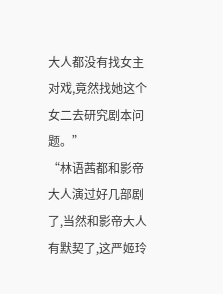大人都没有找女主对戏,竟然找她这个女二去研究剧本问题。”
“林语茜都和影帝大人演过好几部剧了,当然和影帝大人有默契了,这严姬玲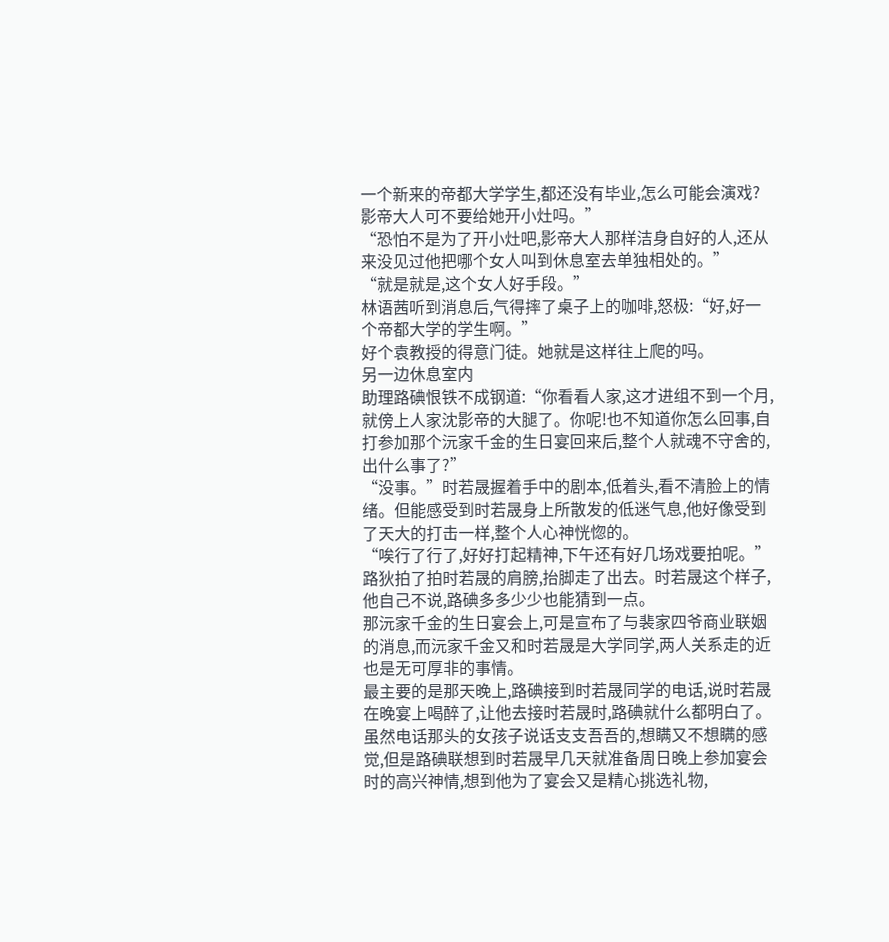一个新来的帝都大学学生,都还没有毕业,怎么可能会演戏?影帝大人可不要给她开小灶吗。”
“恐怕不是为了开小灶吧,影帝大人那样洁身自好的人,还从来没见过他把哪个女人叫到休息室去单独相处的。”
“就是就是,这个女人好手段。”
林语茜听到消息后,气得摔了桌子上的咖啡,怒极:“好,好一个帝都大学的学生啊。”
好个袁教授的得意门徒。她就是这样往上爬的吗。
另一边休息室内
助理路碘恨铁不成钢道:“你看看人家,这才进组不到一个月,就傍上人家沈影帝的大腿了。你呢!也不知道你怎么回事,自打参加那个沅家千金的生日宴回来后,整个人就魂不守舍的,出什么事了?”
“没事。”时若晟握着手中的剧本,低着头,看不清脸上的情绪。但能感受到时若晟身上所散发的低迷气息,他好像受到了天大的打击一样,整个人心神恍惚的。
“唉行了行了,好好打起精神,下午还有好几场戏要拍呢。”
路狄拍了拍时若晟的肩膀,抬脚走了出去。时若晟这个样子,他自己不说,路碘多多少少也能猜到一点。
那沅家千金的生日宴会上,可是宣布了与裴家四爷商业联姻的消息,而沅家千金又和时若晟是大学同学,两人关系走的近也是无可厚非的事情。
最主要的是那天晚上,路碘接到时若晟同学的电话,说时若晟在晚宴上喝醉了,让他去接时若晟时,路碘就什么都明白了。
虽然电话那头的女孩子说话支支吾吾的,想瞒又不想瞒的感觉,但是路碘联想到时若晟早几天就准备周日晚上参加宴会时的高兴神情,想到他为了宴会又是精心挑选礼物,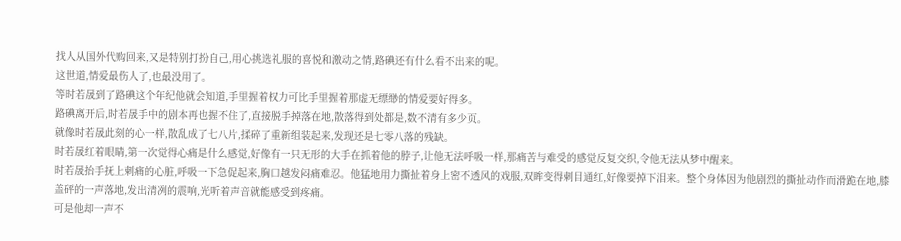找人从国外代购回来,又是特别打扮自己,用心挑选礼服的喜悦和激动之情,路碘还有什么看不出来的呢。
这世道,情爱最伤人了,也最没用了。
等时若晟到了路碘这个年纪他就会知道,手里握着权力可比手里握着那虚无缥缈的情爱要好得多。
路碘离开后,时若晟手中的剧本再也握不住了,直接脱手掉落在地,散落得到处都是,数不清有多少页。
就像时若晟此刻的心一样,散乱成了七八片,揉碎了重新组装起来,发现还是七零八落的残缺。
时若晟红着眼睛,第一次觉得心痛是什么感觉,好像有一只无形的大手在抓着他的脖子,让他无法呼吸一样,那痛苦与难受的感觉反复交织,令他无法从梦中醒来。
时若晟抬手抚上刺痛的心脏,呼吸一下急促起来,胸口越发闷痛难忍。他猛地用力撕扯着身上密不透风的戏服,双眸变得刺目通红,好像要掉下泪来。整个身体因为他剧烈的撕扯动作而滑跪在地,膝盖砰的一声落地,发出清冽的震响,光听着声音就能感受到疼痛。
可是他却一声不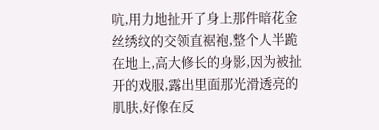吭,用力地扯开了身上那件暗花金丝绣纹的交领直裾袍,整个人半跪在地上,高大修长的身影,因为被扯开的戏服,露出里面那光滑透亮的肌肤,好像在反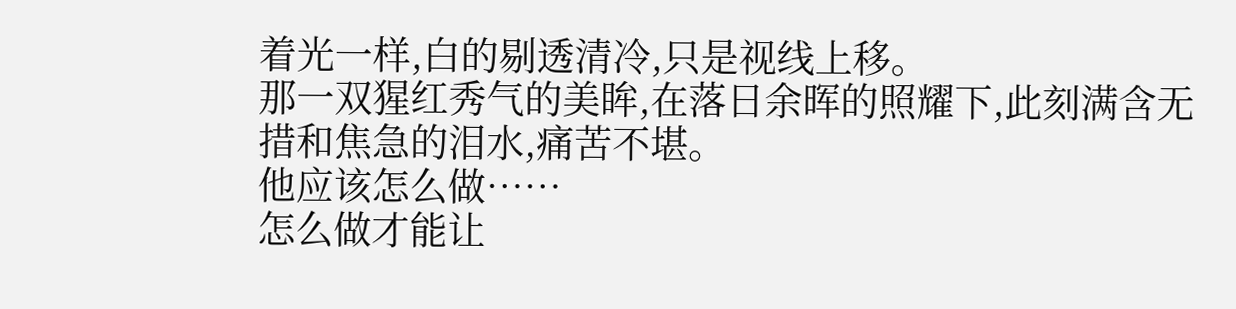着光一样,白的剔透清冷,只是视线上移。
那一双猩红秀气的美眸,在落日余晖的照耀下,此刻满含无措和焦急的泪水,痛苦不堪。
他应该怎么做……
怎么做才能让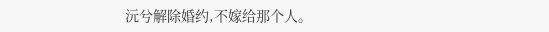沅兮解除婚约,不嫁给那个人。